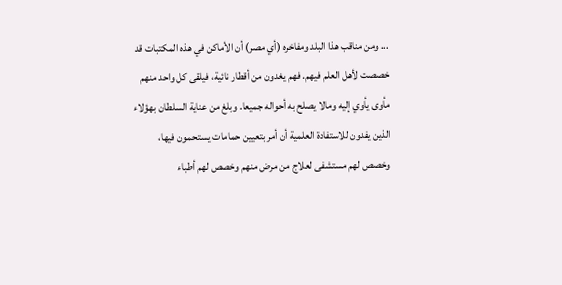... ومن مناقب هذا البلد ومفاخره (أي مصر) أن الأماكن في هذه المكتبات قد خصصت لأهل العلم فيهم. فهم يغدون من أقطار نائية، فيلقى كل واحد منهم مأوى يأوي إليه ومالا يصلح به أحواله جميعا. وبلغ من عناية السلطان بهؤلاء الذين يفدون للاستفادة العلمية أن أمر بتعيين حمامات يستحمون فيها، وخصص لهم مستشفى لعلاج من مرض منهم وخصص لهم أطباء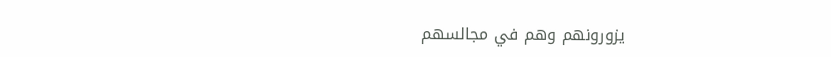يزورونهم وهم في مجالسهم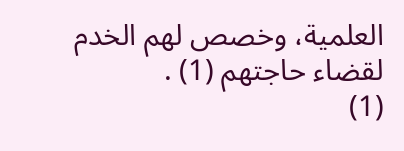العلمية، وخصص لهم الخدم لقضاء حاجتهم (1) .
(1)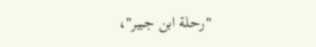"رحلة ابن جبير"،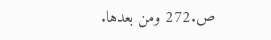ص.272 ومن بعدها.